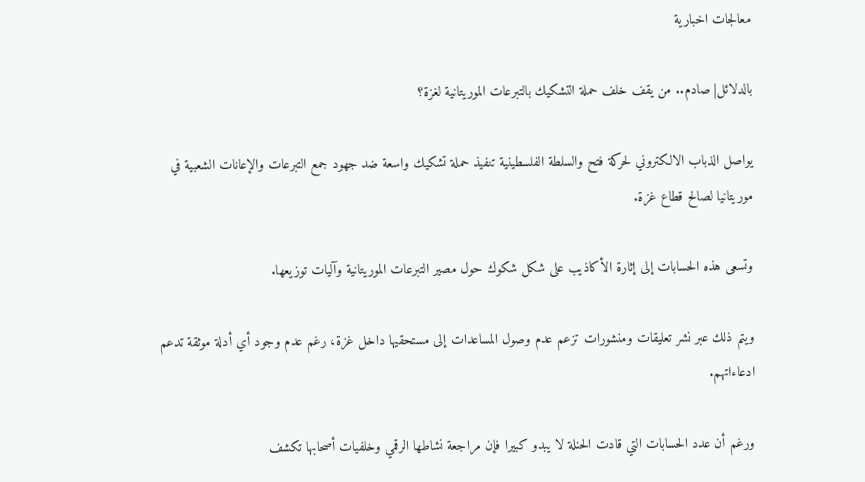معالجات اخبارية

بالدلائل| صادم.. من يقف خلف حملة التشكيك بالتبرعات الموريتانية لغزة؟

يواصل الذباب الالكتروني لحركة فتح والسلطة الفلسطينية تنفيذ حملة تشكيك واسعة ضد جهود جمع التبرعات والإعانات الشعبية في موريتانيا لصالح قطاع غزة.

وتسعى هذه الحسابات إلى إثارة الأكاذيب على شكل شكوك حول مصير التبرعات الموريتانية وآليات توزيعها.

ويتم ذلك عبر نشر تعليقات ومنشورات تزعم عدم وصول المساعدات إلى مستحقيها داخل غزة، رغم عدم وجود أي أدلة موثقة تدعم ادعاءاتهم.

ورغم أن عدد الحسابات التي قادت الحنلة لا يبدو كبيرا فإن مراجعة نشاطها الرقمي وخلفيات أصحابها تكشف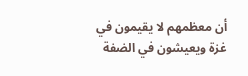أن معظمهم لا يقيمون في غزة ويعيشون في الضفة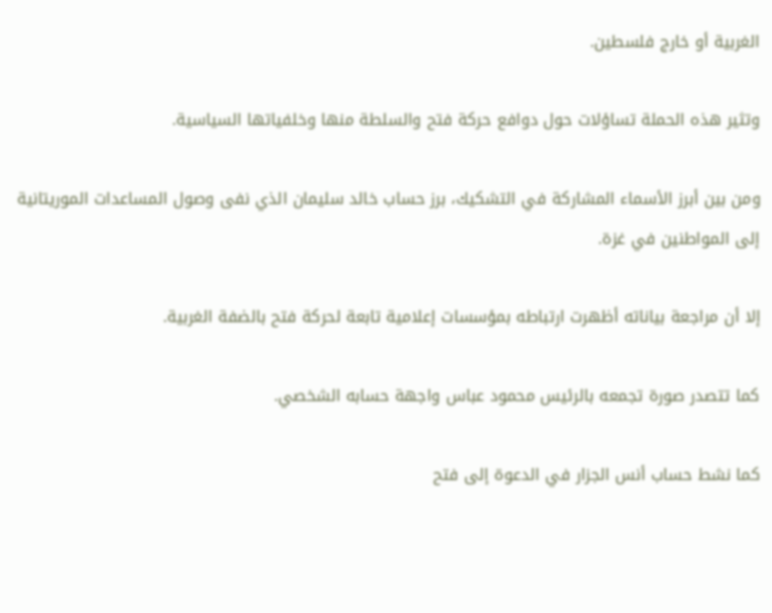الغربية أو خارج فلسطين.

وتثير هذه الحملة تساؤلات حول دوافع حركة فتح والسلطة منها وخلفياتها السياسية.

ومن بين أبرز الأسماء المشاركة في التشكيك، برز حساب خالد سليمان الذي نفى وصول المساعدات الموريتانية إلى المواطنين في غزة.

إلا أن مراجعة بياناته أظهرت ارتباطه بمؤسسات إعلامية تابعة لحركة فتح بالضفة الغربية.

كما تتصدر صورة تجمعه بالرئيس محمود عباس واجهة حسابه الشخصي.

كما نشط حساب أنس الجزار في الدعوة إلى فتح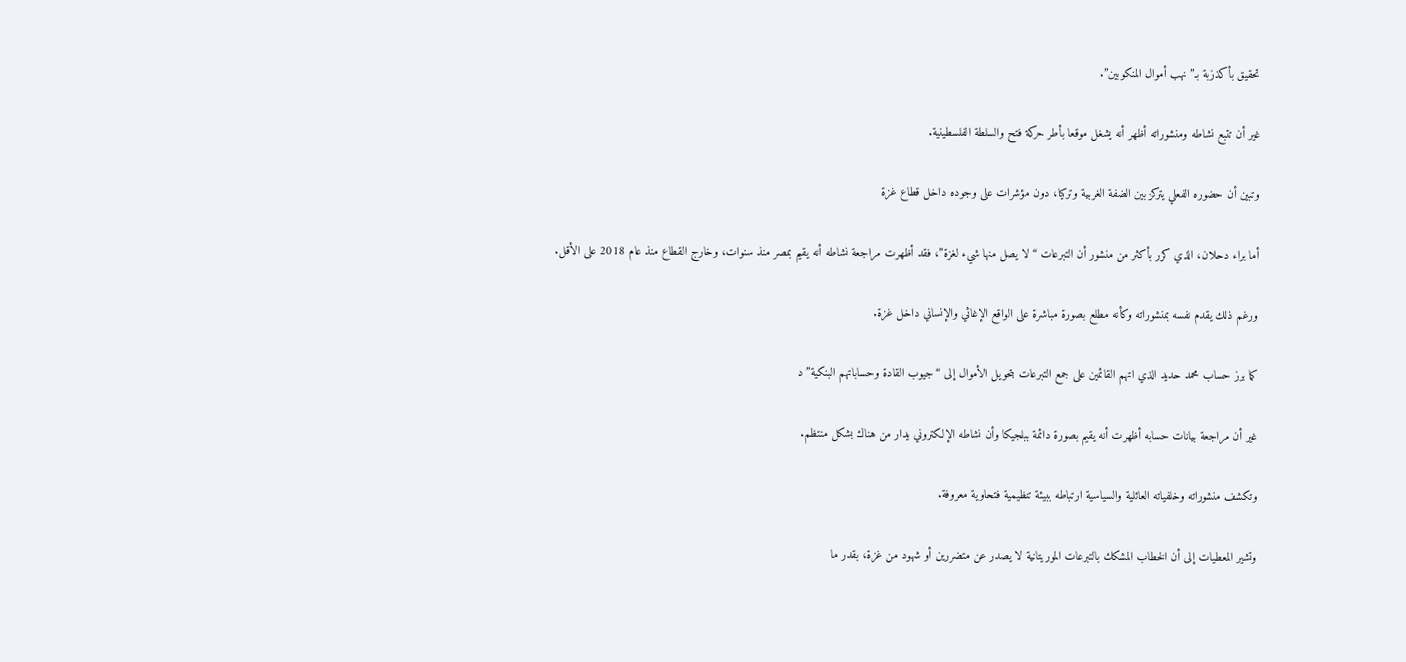تحقيق بأكذزبة بـ”نهب أموال المنكوبين”.

غير أن تتبع نشاطه ومنشوراته أظهر أنه يشغل موقعا بأطر حركة فتح والسلطة الفلسطينية.

وتبين أن حضوره الفعلي يتركز بين الضفة الغربية وتركيا، دون مؤشرات على وجوده داخل قطاع غزة

أما براء دحلان، الذي كرر بأكثر من منشور أن التبرعات “لا يصل منها شيء لغزة”، فقد أظهرت مراجعة نشاطه أنه يقيم بمصر منذ سنوات، وخارج القطاع منذ عام 2018 على الأقل.

ورغم ذلك يقدم نفسه بمنشوراته وكأنه مطلع بصورة مباشرة على الواقع الإغاثي والإنساني داخل غزة.

كما برز حساب محمد حديد الذي اتهم القائمين على جمع التبرعات بتحويل الأموال إلى “جيوب القادة وحساباتهم البنكية”د

غير أن مراجعة بيانات حسابه أظهرت أنه يقيم بصورة دائمة ببلجيكا وأن نشاطه الإلكتروني يدار من هناك بشكل منتظم.

وتكشف منشوراته وخلفياته العائلية والسياسية ارتباطه ببيئة تنظيمية فتحاوية معروفة.

وتشير المعطيات إلى أن الخطاب المشكك بالتبرعات الموريتانية لا يصدر عن متضررين أو شهود من غزة، بقدر ما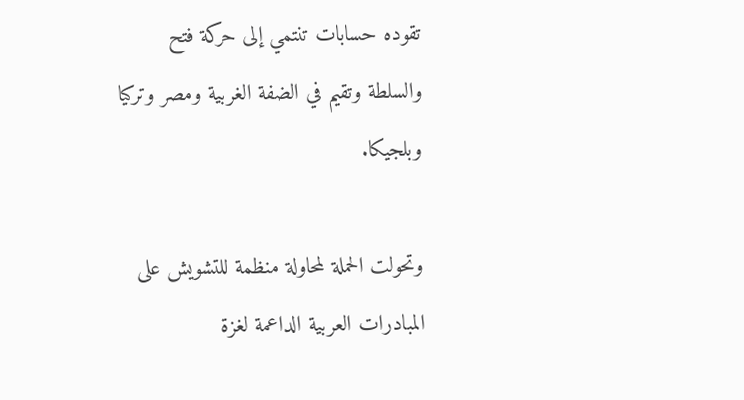تقوده حسابات تنتمي إلى حركة فتح والسلطة وتقيم في الضفة الغربية ومصر وتركيا وبلجيكا.

وتحولت الحملة لمحاولة منظمة للتشويش على المبادرات العربية الداعمة لغزة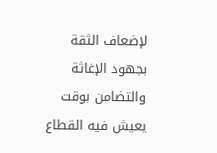لإضعاف الثقة بجهود الإغاثة والتضامن بوقت يعيش فيه القطاع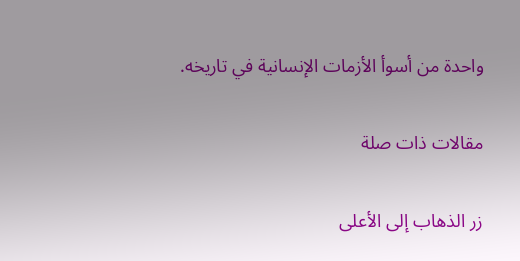واحدة من أسوأ الأزمات الإنسانية في تاريخه.

مقالات ذات صلة

زر الذهاب إلى الأعلى